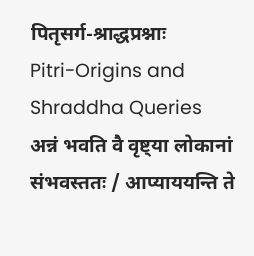पितृसर्ग-श्राद्धप्रश्नाः
Pitri-Origins and Shraddha Queries
अन्नं भवति वै वृष्ट्या लोकानां संभवस्ततः / आप्याययन्ति ते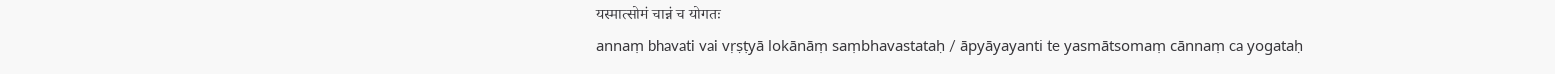यस्मात्सोमं चान्नं च योगतः
annaṃ bhavati vai vṛṣṭyā lokānāṃ saṃbhavastataḥ / āpyāyayanti te yasmātsomaṃ cānnaṃ ca yogataḥ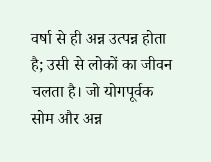वर्षा से ही अन्न उत्पन्न होता है; उसी से लोकों का जीवन चलता है। जो योगपूर्वक सोम और अन्न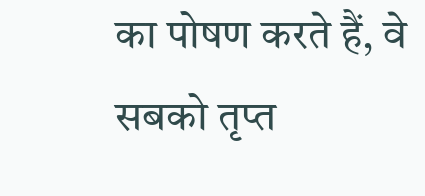का पोषण करते हैं, वे सबको तृप्त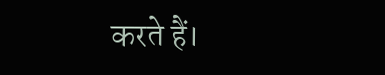करते हैं।